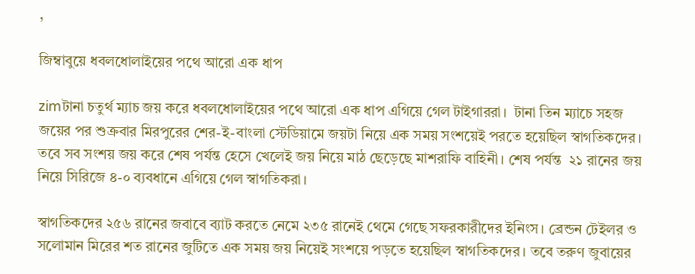,

জিম্বাবুয়ে ধবলধোলাইয়ের পথে আরো এক ধাপ

zimটানা চতুর্থ ম্যাচ জয় করে ধবলধোলাইয়ের পথে আরো এক ধাপ এগিয়ে গেল টাইগাররা।  টানা তিন ম্যাচে সহজ জয়ের পর শুক্রবার মিরপুরের শের-ই-বাংলা স্টেডিয়ামে জয়টা নিয়ে এক সময় সংশয়েই পরতে হয়েছিল স্বাগতিকদের। তবে সব সংশয় জয় করে শেষ পর্যন্ত হেসে খেলেই জয় নিয়ে মাঠ ছেড়েছে মাশরাফি বাহিনী। শেষ পর্যন্ত  ২১ রানের জয় নিয়ে সিরিজে ৪-০ ব্যবধানে এগিয়ে গেল স্বাগতিকরা।

স্বাগতিকদের ২৫৬ রানের জবাবে ব্যাট করতে নেমে ২৩৫ রানেই থেমে গেছে সফরকারীদের ইনিংস। ব্রেন্ডন টেইলর ও সলোমান মিরের শত রানের জুটিতে এক সময় জয় নিয়েই সংশয়ে পড়তে হয়েছিল স্বাগতিকদের। তবে তরুণ জুবায়ের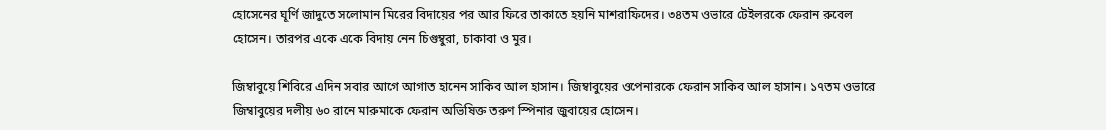হোসেনের ঘূর্ণি জাদুতে সলোমান মিরের বিদায়ের পর আর ফিরে তাকাতে হয়নি মাশরাফিদের। ৩৪তম ওভারে টেইলরকে ফেরান রুবেল হোসেন। তারপর একে একে বিদায় নেন চিগুম্বুরা, চাকাবা ও মুর।

জিম্বাবুয়ে শিবিরে এদিন সবার আগে আগাত হানেন সাকিব আল হাসান। জিম্বাবুয়ের ওপেনারকে ফেরান সাকিব আল হাসান। ১৭তম ওভারে জিম্বাবুয়ের দলীয় ৬০ রানে মারুমাকে ফেরান অভিষিক্ত তরুণ স্পিনার জুবায়ের হোসেন।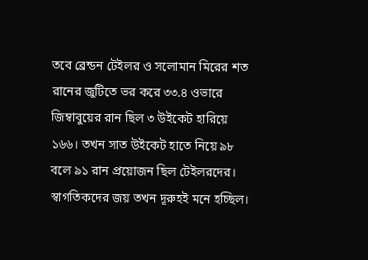তবে ব্রেন্ডন টেইলর ও সলোমান মিরের শত রানের জুটিতে ভর করে ৩৩.৪ ওভারে জিম্বাবুয়ের রান ছিল ৩ উইকেট হারিয়ে ১৬৬। তখন সাত উইকেট হাতে নিয়ে ৯৮ বলে ৯১ রান প্রয়োজন ছিল টেইলরদের।  স্বাগতিকদের জয় তখন দূরুহই মনে হচ্ছিল।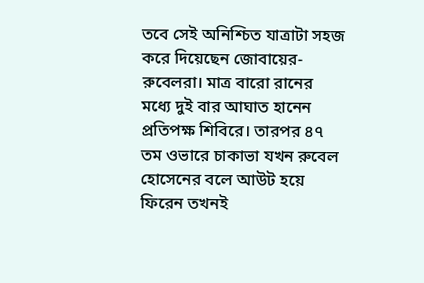তবে সেই অনিশ্চিত যাত্রাটা সহজ করে দিয়েছেন জোবায়ের-রুবেলরা। মাত্র বারো রানের মধ্যে দুই বার আঘাত হানেন প্রতিপক্ষ শিবিরে। তারপর ৪৭ তম ওভারে চাকাভা যখন রুবেল হোসেনের বলে আউট হয়ে ফিরেন তখনই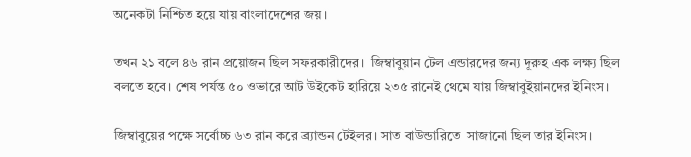অনেকটা নিশ্চিত হয়ে যায় বাংলাদেশের জয়।

তখন ২১ বলে ৪৬ রান প্রয়োজন ছিল সফরকারীদের।  জিম্বাবুয়ান টেল এন্ডারদের জন্য দূরুহ এক লক্ষ্য ছিল বলতে হবে। শেষ পর্যন্ত ৫০ ওভারে আট উইকেট হারিয়ে ২৩৫ রানেই থেমে যায় জিম্বাবুইয়ানদের ইনিংস।

জিম্বাবুয়ের পক্ষে সর্বোচ্চ ৬৩ রান করে ব্র্যান্ডন টেইলর। সাত বাউন্ডারিতে  সাজানো ছিল তার ইনিংস।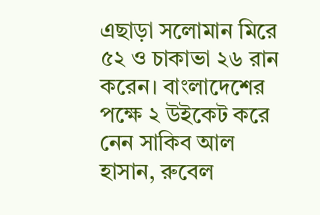এছাড়া সলোমান মিরে ৫২ ও চাকাভা ২৬ রান করেন। বাংলাদেশের পক্ষে ২ উইকেট করে নেন সাকিব আল হাসান, রুবেল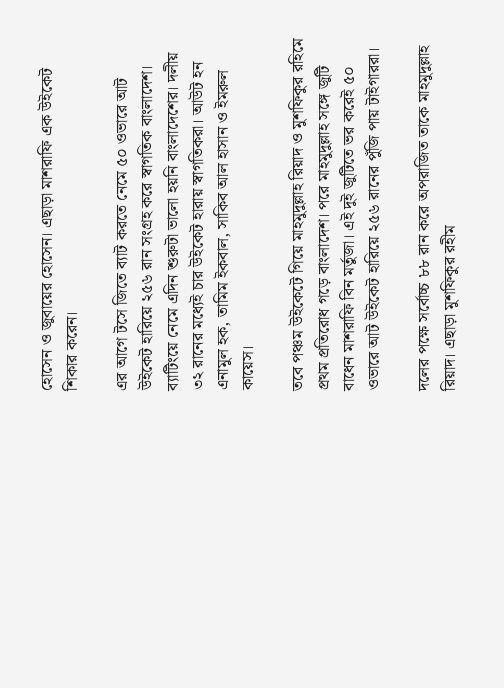হোসেন ও জুবায়ের হোসেন। এছাড়া মাশরাফি এক উইকেট শিকার করেন।

এর আগে টসে জিতে ব্যাট করতে নেমে ৫০ ওভারে আট উইকেট হারিয়ে ২৫৬ রান সংগ্রহ করে স্বাগতিক বাংলাদেশ। ব্যাটিংয়ে নেমে এদিন শুরুটা ভালো হয়নি বাংলাদেশের। দলীয় ৩২ রানের মধ্যেই চার উইকেট হারায় স্বাগতিকরা। আউট হন এনামুল হক, তামিম ইকবাল, সাকিব আল হাসান ও ইমরুল কায়েস।

তবে পঞ্চম উইকেটে গিয়ে মাহমুদুল্লাহ রিয়াদ ও মুশফিকুর রহিমে প্রথম প্রতিরোধ গড়ে বাংলাদেশ। পরে মাহমুদুল্লাহ সঙ্গে জুটি বাধেন মাশরাফি বিন মর্তুজা। এই দুই জুটিতে ভর করেই ৫০ ওভারে আট উইকেট হারিয়ে ২৫৬ রানের পুঁজি পায় টাইগাররা।

দলের পক্ষে সর্বোচ্চ ৮৮ রান করে অপরাজিত তাকে মাহমুদুল্লাহ রিয়াদ। এছাড়া মুশফিকুর রহীম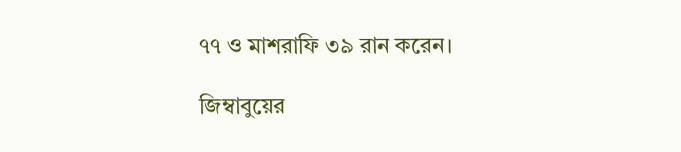৭৭ ও মাশরাফি ৩৯ রান করেন।

জিম্বাবুয়ের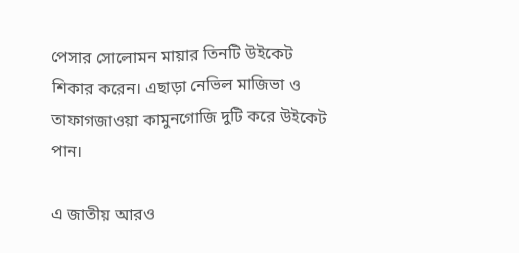পেসার সোলোমন মায়ার তিনটি উইকেট শিকার করেন। এছাড়া নেভিল মাজিভা ও তাফাগজাওয়া কামুনগোজি দুটি করে উইকেট পান।

এ জাতীয় আরও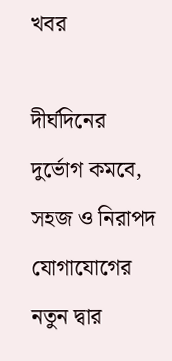খবর

দীর্ঘদিনের দুর্ভোগ কমবে, সহজ ও নিরাপদ যোগাযোগের নতুন দ্বার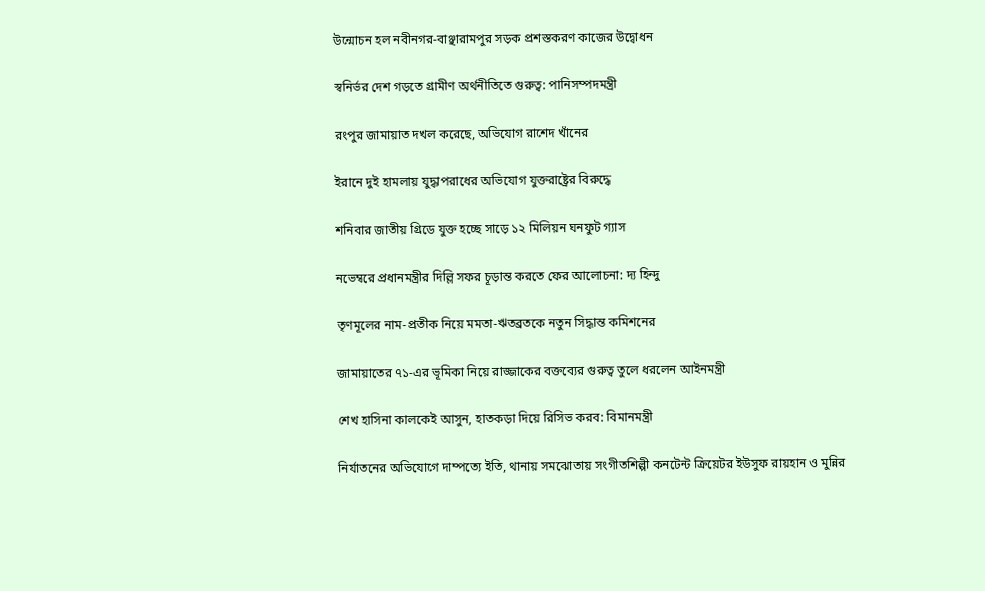উন্মোচন হল নবীনগর-বাঞ্ছারামপুর সড়ক প্রশস্তকরণ কাজের উদ্বোধন

স্বনির্ভর দেশ গড়তে গ্রামীণ অর্থনীতিতে গুরুত্ব: পানিসম্পদমন্ত্রী

রংপুর জামায়াত দখল করেছে, অভিযোগ রাশেদ খাঁনের

ইরানে দুই হামলায় যুদ্ধাপরাধের অভিযোগ যুক্তরাষ্ট্রের বিরুদ্ধে

শনিবার জাতীয় গ্রিডে যুক্ত হচ্ছে সাড়ে ১২ মিলিয়ন ঘনফুট গ্যাস

নভেম্বরে প্রধানমন্ত্রীর দিল্লি সফর চূড়ান্ত করতে ফের আলোচনা: দ্য হিন্দু

তৃণমূলের নাম-প্রতীক নিয়ে মমতা-ঋতব্রতকে নতুন সিদ্ধান্ত কমিশনের

জামায়াতের ৭১-এর ভূমিকা নিয়ে রাজ্জাকের বক্তব্যের গুরুত্ব তুলে ধরলেন আইনমন্ত্রী

শেখ হাসিনা কালকেই আসুন, হাতকড়া দিয়ে রিসিভ করব: বিমানমন্ত্রী

নির্যাতনের অভিযোগে দাম্পত্যে ইতি, থানায় সমঝোতায় সংগীতশিল্পী কনটেন্ট ক্রিয়েটর ইউসুফ রায়হান ও মুন্নির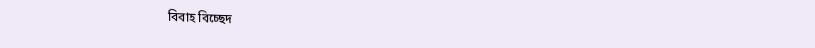বিবাহ বিচ্ছেদ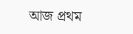আজ প্রথম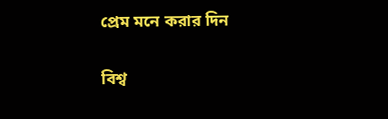প্রেম মনে করার দিন

বিশ্ব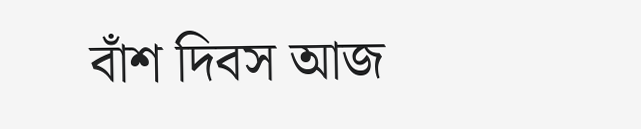বাঁশ দিবস আজ